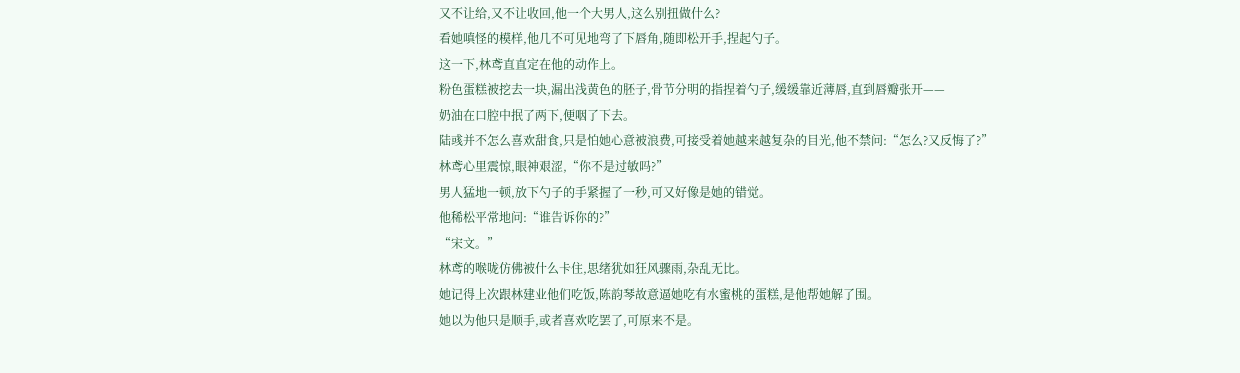又不让给,又不让收回,他一个大男人,这么别扭做什么?
看她嗔怪的模样,他几不可见地弯了下唇角,随即松开手,捏起勺子。
这一下,林鸢直直定在他的动作上。
粉色蛋糕被挖去一块,漏出浅黄色的胚子,骨节分明的指捏着勺子,缓缓靠近薄唇,直到唇瓣张开——
奶油在口腔中抿了两下,便咽了下去。
陆彧并不怎么喜欢甜食,只是怕她心意被浪费,可接受着她越来越复杂的目光,他不禁问:“怎么?又反悔了?”
林鸢心里震惊,眼神艰涩,“你不是过敏吗?”
男人猛地一顿,放下勺子的手紧握了一秒,可又好像是她的错觉。
他稀松平常地问:“谁告诉你的?”
“宋文。”
林鸢的喉咙仿佛被什么卡住,思绪犹如狂风骤雨,杂乱无比。
她记得上次跟林建业他们吃饭,陈韵琴故意逼她吃有水蜜桃的蛋糕,是他帮她解了围。
她以为他只是顺手,或者喜欢吃罢了,可原来不是。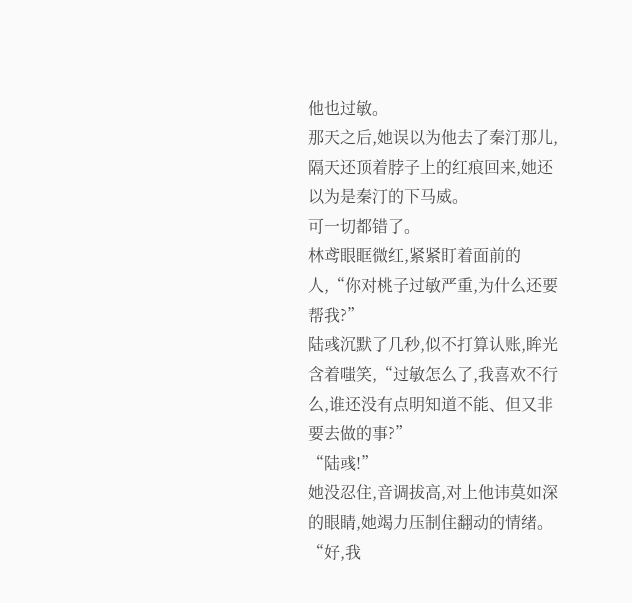他也过敏。
那天之后,她误以为他去了秦汀那儿,隔天还顶着脖子上的红痕回来,她还以为是秦汀的下马威。
可一切都错了。
林鸢眼眶微红,紧紧盯着面前的人,“你对桃子过敏严重,为什么还要帮我?”
陆彧沉默了几秒,似不打算认账,眸光含着嗤笑,“过敏怎么了,我喜欢不行么,谁还没有点明知道不能、但又非要去做的事?”
“陆彧!”
她没忍住,音调拔高,对上他讳莫如深的眼睛,她竭力压制住翻动的情绪。
“好,我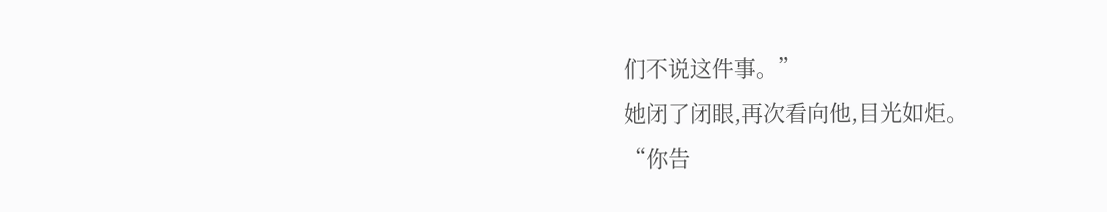们不说这件事。”
她闭了闭眼,再次看向他,目光如炬。
“你告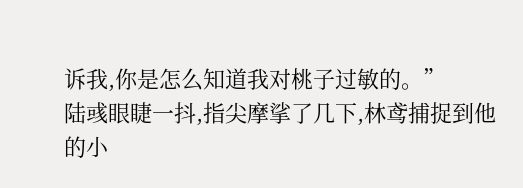诉我,你是怎么知道我对桃子过敏的。”
陆彧眼睫一抖,指尖摩挲了几下,林鸢捕捉到他的小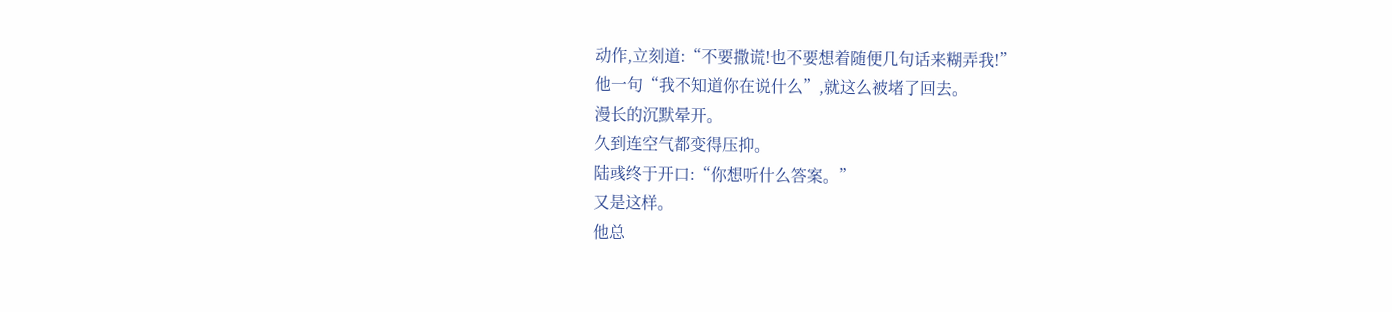动作,立刻道:“不要撒谎!也不要想着随便几句话来糊弄我!”
他一句“我不知道你在说什么”,就这么被堵了回去。
漫长的沉默晕开。
久到连空气都变得压抑。
陆彧终于开口:“你想听什么答案。”
又是这样。
他总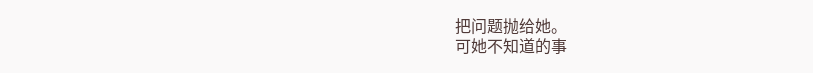把问题抛给她。
可她不知道的事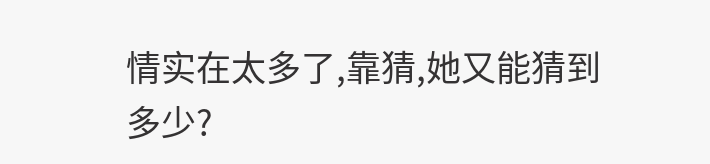情实在太多了,靠猜,她又能猜到多少?